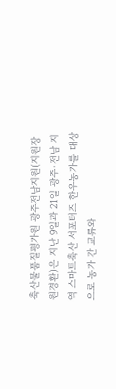축산물품질평가원 광주전남지원(지원장 원경환)은 지난 9일과 21일 광주·전남 지역 스마트축산 서포터즈 한우농가를 대상으로 농가 간 교류와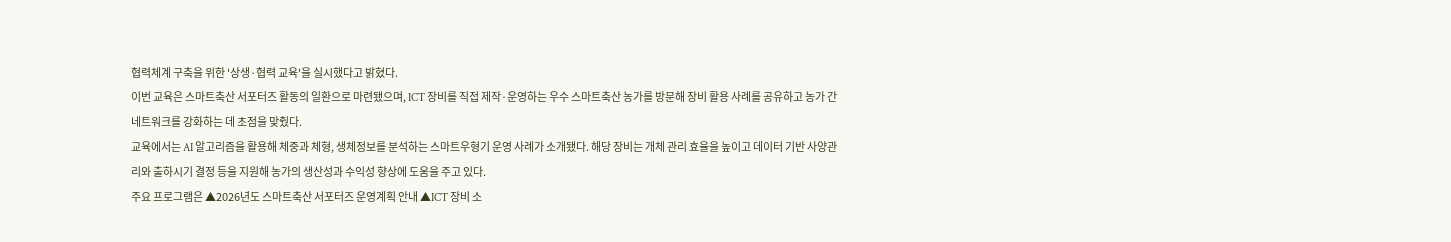협력체계 구축을 위한 '상생·협력 교육'을 실시했다고 밝혔다.
이번 교육은 스마트축산 서포터즈 활동의 일환으로 마련됐으며, ICT 장비를 직접 제작·운영하는 우수 스마트축산 농가를 방문해 장비 활용 사례를 공유하고 농가 간 네트워크를 강화하는 데 초점을 맞췄다.
교육에서는 AI 알고리즘을 활용해 체중과 체형, 생체정보를 분석하는 스마트우형기 운영 사례가 소개됐다. 해당 장비는 개체 관리 효율을 높이고 데이터 기반 사양관리와 출하시기 결정 등을 지원해 농가의 생산성과 수익성 향상에 도움을 주고 있다.
주요 프로그램은 ▲2026년도 스마트축산 서포터즈 운영계획 안내 ▲ICT 장비 소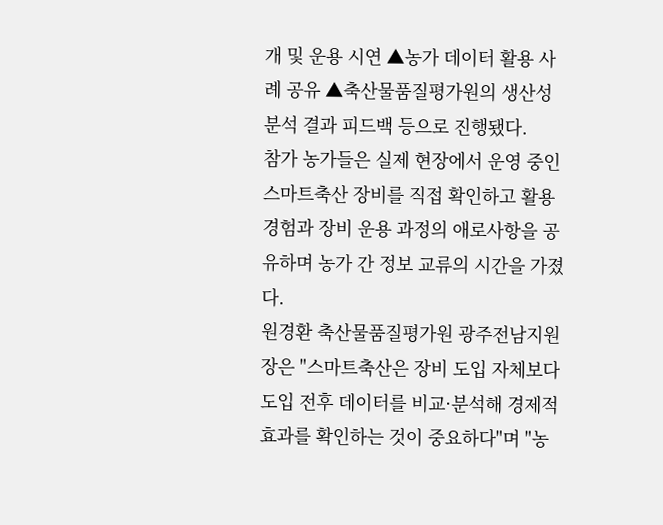개 및 운용 시연 ▲농가 데이터 활용 사례 공유 ▲축산물품질평가원의 생산성 분석 결과 피드백 등으로 진행됐다.
참가 농가들은 실제 현장에서 운영 중인 스마트축산 장비를 직접 확인하고 활용 경험과 장비 운용 과정의 애로사항을 공유하며 농가 간 정보 교류의 시간을 가졌다.
원경환 축산물품질평가원 광주전남지원장은 "스마트축산은 장비 도입 자체보다 도입 전후 데이터를 비교·분석해 경제적 효과를 확인하는 것이 중요하다"며 "농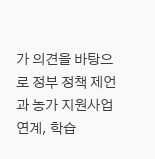가 의견을 바탕으로 정부 정책 제언과 농가 지원사업 연계, 학습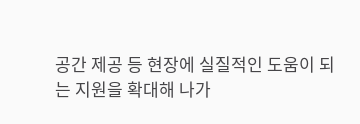공간 제공 등 현장에 실질적인 도움이 되는 지원을 확대해 나가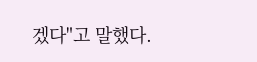겠다"고 말했다.